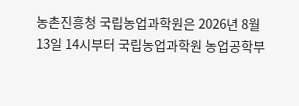농촌진흥청 국립농업과학원은 2026년 8월 13일 14시부터 국립농업과학원 농업공학부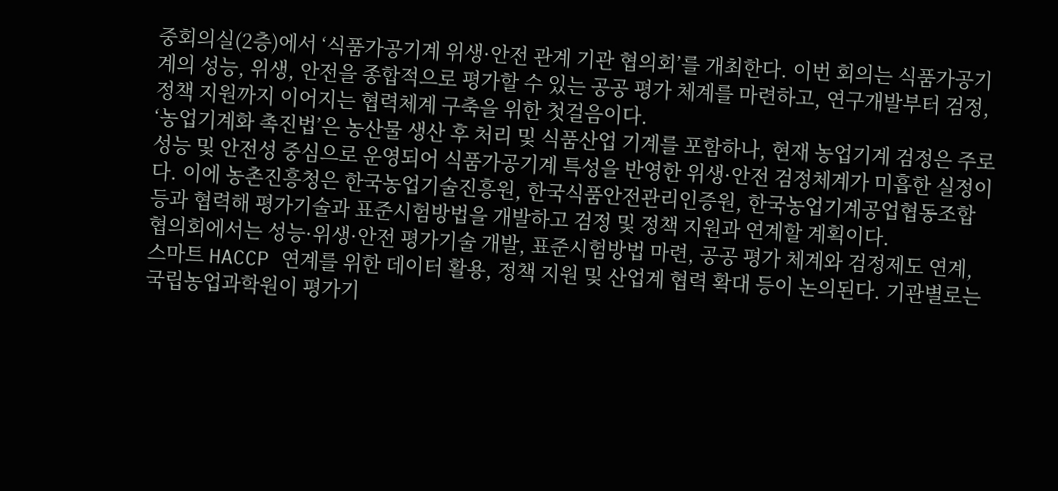중회의실(2층)에서 ‘식품가공기계 위생·안전 관계 기관 협의회’를 개최한다. 이번 회의는 식품가공기계의 성능, 위생, 안전을 종합적으로 평가할 수 있는 공공 평가 체계를 마련하고, 연구개발부터 검정, 정책 지원까지 이어지는 협력체계 구축을 위한 첫걸음이다.
‘농업기계화 촉진법’은 농산물 생산 후 처리 및 식품산업 기계를 포함하나, 현재 농업기계 검정은 주로 성능 및 안전성 중심으로 운영되어 식품가공기계 특성을 반영한 위생·안전 검정체계가 미흡한 실정이다. 이에 농촌진흥청은 한국농업기술진흥원, 한국식품안전관리인증원, 한국농업기계공업협동조합 등과 협력해 평가기술과 표준시험방법을 개발하고 검정 및 정책 지원과 연계할 계획이다.
협의회에서는 성능·위생·안전 평가기술 개발, 표준시험방법 마련, 공공 평가 체계와 검정제도 연계, 스마트 HACCP 연계를 위한 데이터 활용, 정책 지원 및 산업계 협력 확대 등이 논의된다. 기관별로는 국립농업과학원이 평가기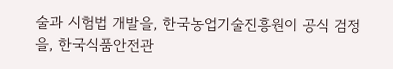술과 시험법 개발을, 한국농업기술진흥원이 공식 검정을, 한국식품안전관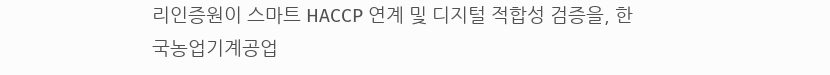리인증원이 스마트 HACCP 연계 및 디지털 적합성 검증을, 한국농업기계공업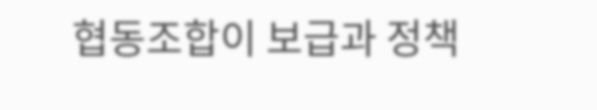협동조합이 보급과 정책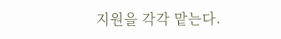지원을 각각 맡는다.